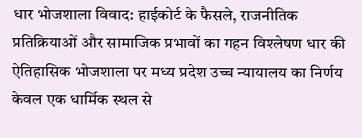धार भोजशाला विवाद: हाईकोर्ट के फैसले, राजनीतिक प्रतिक्रियाओं और सामाजिक प्रभावों का गहन विश्लेषण धार की ऐतिहासिक भोजशाला पर मध्य प्रदेश उच्च न्यायालय का निर्णय केवल एक धार्मिक स्थल से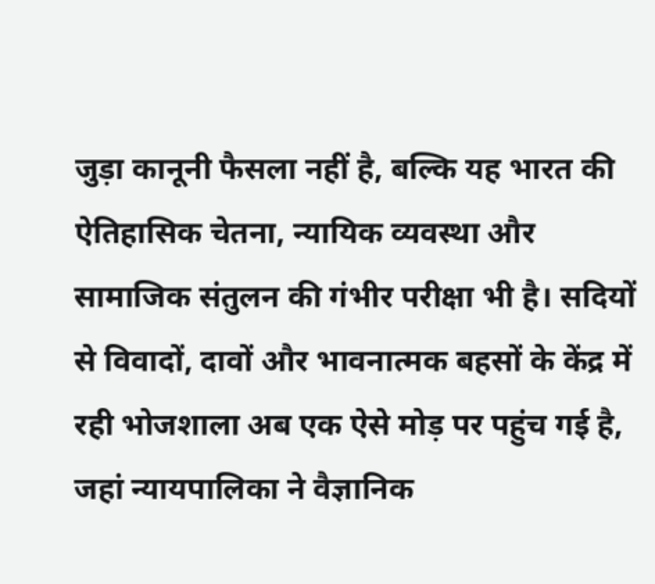जुड़ा कानूनी फैसला नहीं है, बल्कि यह भारत की ऐतिहासिक चेतना, न्यायिक व्यवस्था और सामाजिक संतुलन की गंभीर परीक्षा भी है। सदियों से विवादों, दावों और भावनात्मक बहसों के केंद्र में रही भोजशाला अब एक ऐसे मोड़ पर पहुंच गई है, जहां न्यायपालिका ने वैज्ञानिक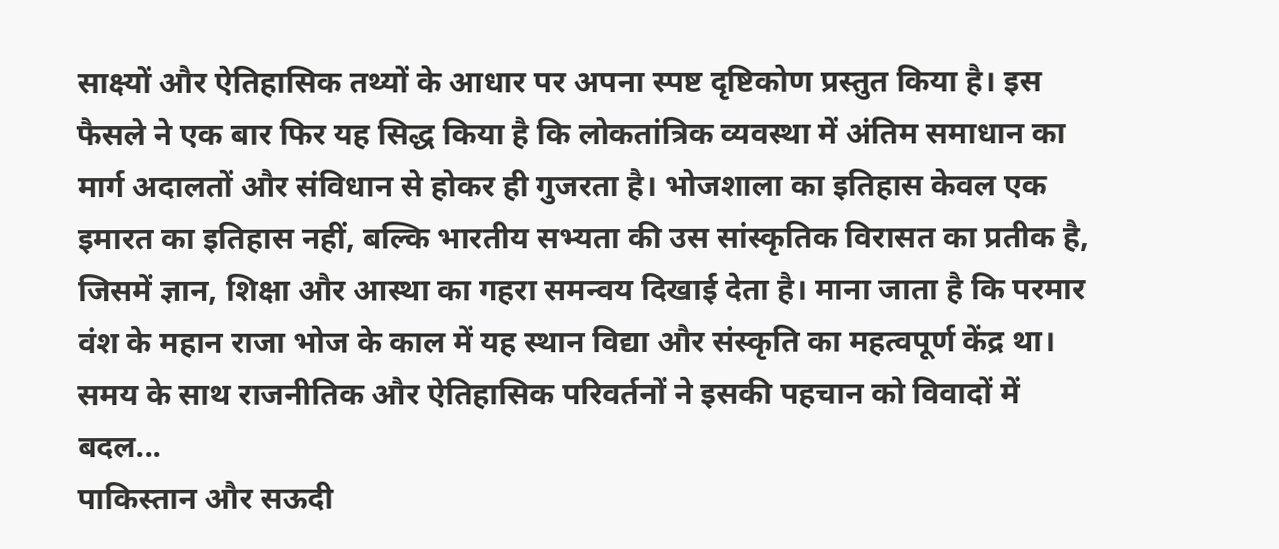साक्ष्यों और ऐतिहासिक तथ्यों के आधार पर अपना स्पष्ट दृष्टिकोण प्रस्तुत किया है। इस फैसले ने एक बार फिर यह सिद्ध किया है कि लोकतांत्रिक व्यवस्था में अंतिम समाधान का मार्ग अदालतों और संविधान से होकर ही गुजरता है। भोजशाला का इतिहास केवल एक इमारत का इतिहास नहीं, बल्कि भारतीय सभ्यता की उस सांस्कृतिक विरासत का प्रतीक है, जिसमें ज्ञान, शिक्षा और आस्था का गहरा समन्वय दिखाई देता है। माना जाता है कि परमार वंश के महान राजा भोज के काल में यह स्थान विद्या और संस्कृति का महत्वपूर्ण केंद्र था। समय के साथ राजनीतिक और ऐतिहासिक परिवर्तनों ने इसकी पहचान को विवादों में बदल...
पाकिस्तान और सऊदी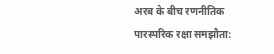अरब के बीच रणनीतिक पारस्परिक रक्षा समझौता: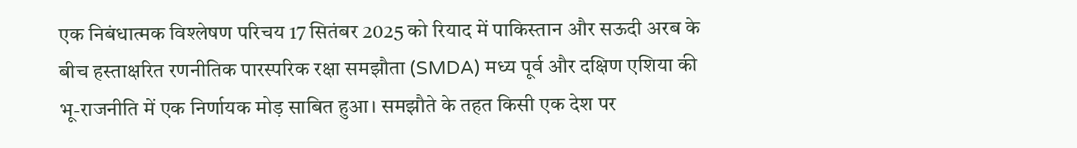एक निबंधात्मक विश्लेषण परिचय 17 सितंबर 2025 को रियाद में पाकिस्तान और सऊदी अरब के बीच हस्ताक्षरित रणनीतिक पारस्परिक रक्षा समझौता (SMDA) मध्य पूर्व और दक्षिण एशिया की भू-राजनीति में एक निर्णायक मोड़ साबित हुआ। समझौते के तहत किसी एक देश पर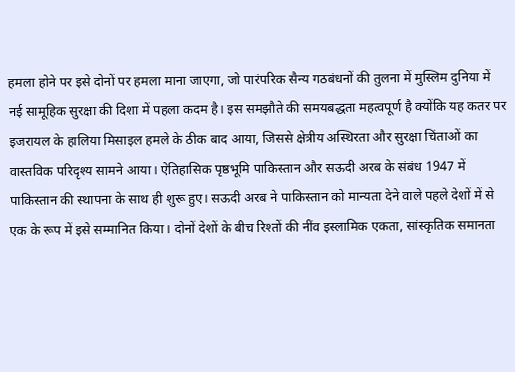हमला होने पर इसे दोनों पर हमला माना जाएगा, जो पारंपरिक सैन्य गठबंधनों की तुलना में मुस्लिम दुनिया में नई सामूहिक सुरक्षा की दिशा में पहला कदम है। इस समझौते की समयबद्धता महत्वपूर्ण है क्योंकि यह कतर पर इजरायल के हालिया मिसाइल हमले के ठीक बाद आया, जिससे क्षेत्रीय अस्थिरता और सुरक्षा चिंताओं का वास्तविक परिदृश्य सामने आया। ऐतिहासिक पृष्ठभूमि पाकिस्तान और सऊदी अरब के संबंध 1947 में पाकिस्तान की स्थापना के साथ ही शुरू हुए। सऊदी अरब ने पाकिस्तान को मान्यता देने वाले पहले देशों में से एक के रूप में इसे सम्मानित किया। दोनों देशों के बीच रिश्तों की नींव इस्लामिक एकता, सांस्कृतिक समानता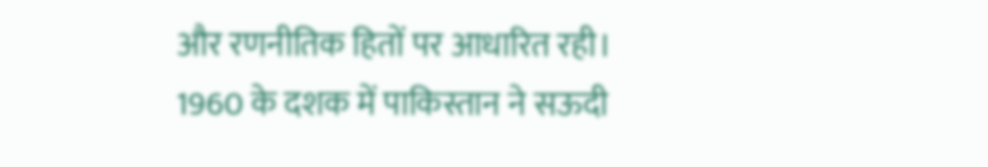और रणनीतिक हितों पर आधारित रही। 1960 के दशक में पाकिस्तान ने सऊदी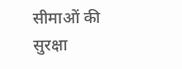सीमाओं की सुरक्षा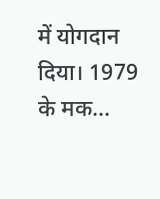में योगदान दिया। 1979 के मक...